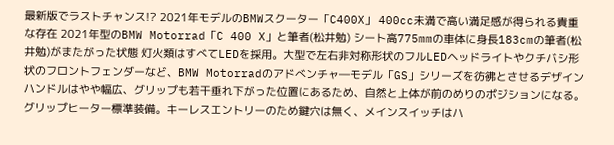最新版でラストチャンス!? 2021年モデルのBMWスクーター「C400X」 400cc未満で高い満足感が得られる貴重な存在 2021年型のBMW Motorrad「C 400 X」と筆者(松井勉) シート高775mmの車体に身長183cmの筆者(松井勉)がまたがった状態 灯火類はすべてLEDを採用。大型で左右非対称形状のフルLEDヘッドライトやクチバシ形状のフロントフェンダーなど、BMW Motorradのアドべンチャ―モデル「GS」シリーズを彷彿とさせるデザイン ハンドルはやや幅広、グリップも若干垂れ下がった位置にあるため、自然と上体が前のめりのポジションになる。グリップヒーター標準装備。キーレスエントリーのため鍵穴は無く、メインスイッチはハ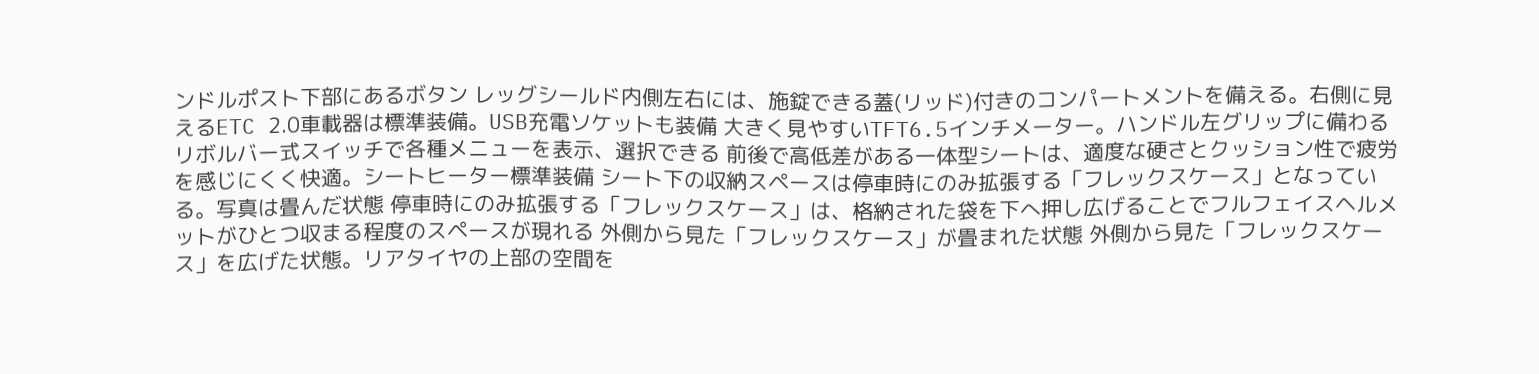ンドルポスト下部にあるボタン レッグシールド内側左右には、施錠できる蓋(リッド)付きのコンパートメントを備える。右側に見えるETC 2.0車載器は標準装備。USB充電ソケットも装備 大きく見やすいTFT6.5インチメーター。ハンドル左グリップに備わるリボルバー式スイッチで各種メニューを表示、選択できる 前後で高低差がある一体型シートは、適度な硬さとクッション性で疲労を感じにくく快適。シートヒーター標準装備 シート下の収納スペースは停車時にのみ拡張する「フレックスケース」となっている。写真は畳んだ状態 停車時にのみ拡張する「フレックスケース」は、格納された袋を下へ押し広げることでフルフェイスヘルメットがひとつ収まる程度のスペースが現れる 外側から見た「フレックスケース」が畳まれた状態 外側から見た「フレックスケース」を広げた状態。リアタイヤの上部の空間を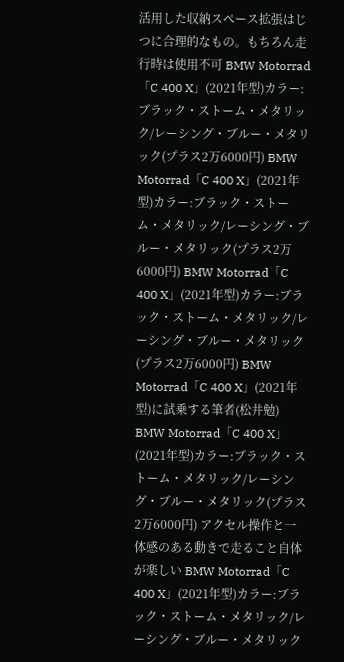活用した収納スペース拡張はじつに合理的なもの。もちろん走行時は使用不可 BMW Motorrad「C 400 X」(2021年型)カラー:ブラック・ストーム・メタリック/レーシング・ブルー・メタリック(プラス2万6000円) BMW Motorrad「C 400 X」(2021年型)カラー:ブラック・ストーム・メタリック/レーシング・ブルー・メタリック(プラス2万6000円) BMW Motorrad「C 400 X」(2021年型)カラー:ブラック・ストーム・メタリック/レーシング・ブルー・メタリック(プラス2万6000円) BMW Motorrad「C 400 X」(2021年型)に試乗する筆者(松井勉) BMW Motorrad「C 400 X」(2021年型)カラー:ブラック・ストーム・メタリック/レーシング・ブルー・メタリック(プラス2万6000円) アクセル操作と一体感のある動きで走ること自体が楽しい BMW Motorrad「C 400 X」(2021年型)カラー:ブラック・ストーム・メタリック/レーシング・ブルー・メタリック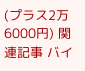(プラス2万6000円) 関連記事 バイ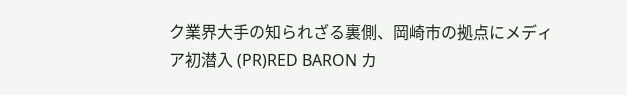ク業界大手の知られざる裏側、岡崎市の拠点にメディア初潜入 (PR)RED BARON カ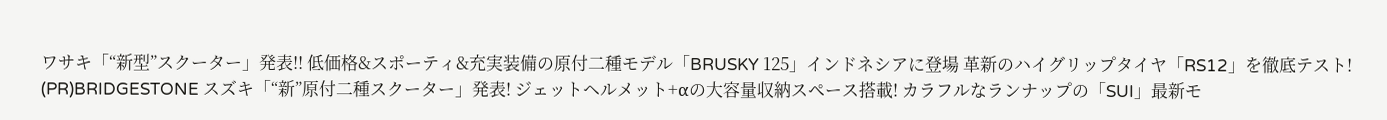ワサキ「“新型”スクーター」発表!! 低価格&スポーティ&充実装備の原付二種モデル「BRUSKY 125」インドネシアに登場 革新のハイグリップタイヤ「RS12」を徹底テスト! (PR)BRIDGESTONE スズキ「“新”原付二種スクーター」発表! ジェットヘルメット+αの大容量収納スペース搭載! カラフルなランナップの「SUI」最新モ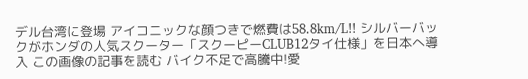デル台湾に登場 アイコニックな顔つきで燃費は58.8km/L!! シルバーバックがホンダの人気スクーター「スクーピーCLUB12タイ仕様」を日本へ導入 この画像の記事を読む バイク不足で高騰中!愛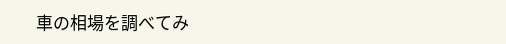車の相場を調べてみ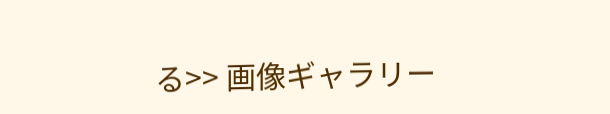る>> 画像ギャラリー